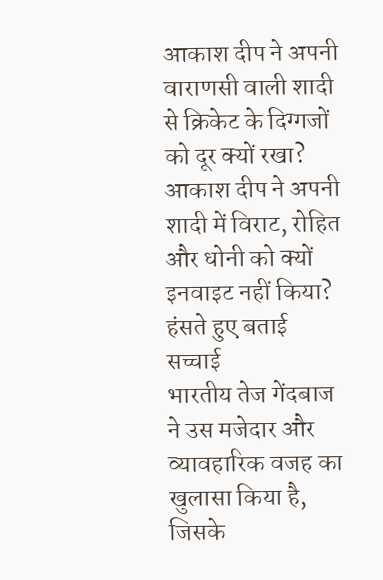आकाश दीप ने अपनी वाराणसी वाली शादी से क्रिकेट के दिग्गजों को दूर क्यों रखा?
आकाश दीप ने अपनी शादी में विराट, रोहित और धोनी को क्यों इनवाइट नहीं किया? हंसते हुए बताई सच्चाई
भारतीय तेज गेंदबाज ने उस मजेदार और व्यावहारिक वजह का खुलासा किया है, जिसके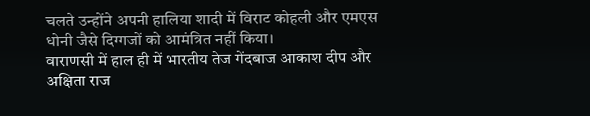चलते उन्होंने अपनी हालिया शादी में विराट कोहली और एमएस धोनी जैसे दिग्गजों को आमंत्रित नहीं किया।
वाराणसी में हाल ही में भारतीय तेज गेंदबाज आकाश दीप और अक्षिता राज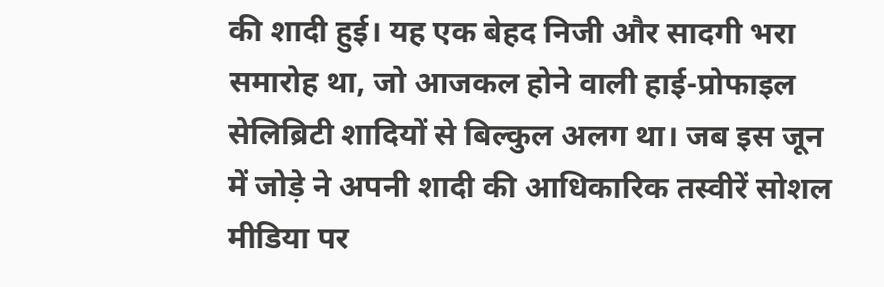की शादी हुई। यह एक बेहद निजी और सादगी भरा समारोह था, जो आजकल होने वाली हाई-प्रोफाइल सेलिब्रिटी शादियों से बिल्कुल अलग था। जब इस जून में जोड़े ने अपनी शादी की आधिकारिक तस्वीरें सोशल मीडिया पर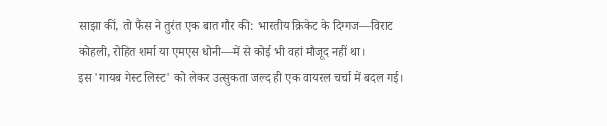साझा कीं, तो फैंस ने तुरंत एक बात गौर की: भारतीय क्रिकेट के दिग्गज—विराट कोहली, रोहित शर्मा या एमएस धोनी—में से कोई भी वहां मौजूद नहीं था।
इस 'गायब गेस्ट लिस्ट' को लेकर उत्सुकता जल्द ही एक वायरल चर्चा में बदल गई।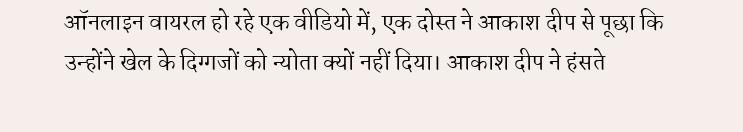ऑनलाइन वायरल हो रहे एक वीडियो में, एक दोस्त ने आकाश दीप से पूछा कि उन्होंने खेल के दिग्गजों को न्योता क्यों नहीं दिया। आकाश दीप ने हंसते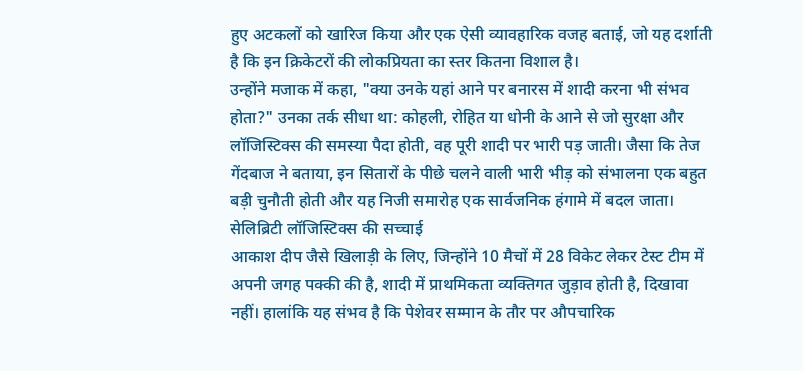हुए अटकलों को खारिज किया और एक ऐसी व्यावहारिक वजह बताई, जो यह दर्शाती है कि इन क्रिकेटरों की लोकप्रियता का स्तर कितना विशाल है।
उन्होंने मजाक में कहा, "क्या उनके यहां आने पर बनारस में शादी करना भी संभव होता?" उनका तर्क सीधा था: कोहली, रोहित या धोनी के आने से जो सुरक्षा और लॉजिस्टिक्स की समस्या पैदा होती, वह पूरी शादी पर भारी पड़ जाती। जैसा कि तेज गेंदबाज ने बताया, इन सितारों के पीछे चलने वाली भारी भीड़ को संभालना एक बहुत बड़ी चुनौती होती और यह निजी समारोह एक सार्वजनिक हंगामे में बदल जाता।
सेलिब्रिटी लॉजिस्टिक्स की सच्चाई
आकाश दीप जैसे खिलाड़ी के लिए, जिन्होंने 10 मैचों में 28 विकेट लेकर टेस्ट टीम में अपनी जगह पक्की की है, शादी में प्राथमिकता व्यक्तिगत जुड़ाव होती है, दिखावा नहीं। हालांकि यह संभव है कि पेशेवर सम्मान के तौर पर औपचारिक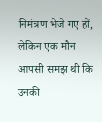निमंत्रण भेजे गए हों, लेकिन एक मौन आपसी समझ थी कि उनकी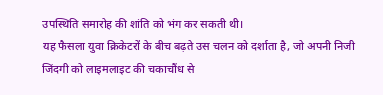उपस्थिति समारोह की शांति को भंग कर सकती थी।
यह फैसला युवा क्रिकेटरों के बीच बढ़ते उस चलन को दर्शाता है, जो अपनी निजी जिंदगी को लाइमलाइट की चकाचौंध से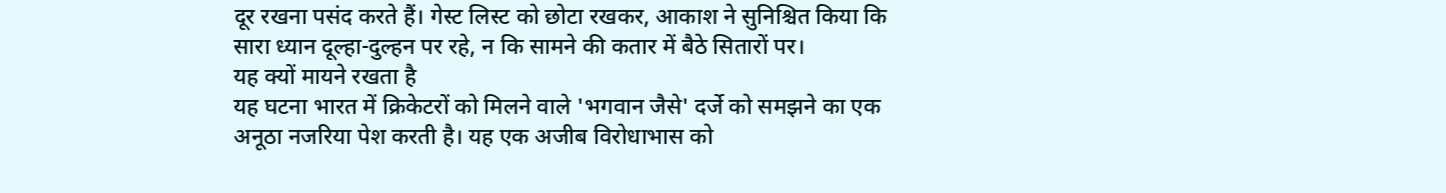दूर रखना पसंद करते हैं। गेस्ट लिस्ट को छोटा रखकर, आकाश ने सुनिश्चित किया कि सारा ध्यान दूल्हा-दुल्हन पर रहे, न कि सामने की कतार में बैठे सितारों पर।
यह क्यों मायने रखता है
यह घटना भारत में क्रिकेटरों को मिलने वाले 'भगवान जैसे' दर्जे को समझने का एक अनूठा नजरिया पेश करती है। यह एक अजीब विरोधाभास को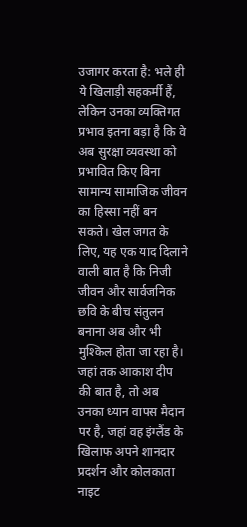उजागर करता है: भले ही ये खिलाड़ी सहकर्मी हैं, लेकिन उनका व्यक्तिगत प्रभाव इतना बड़ा है कि वे अब सुरक्षा व्यवस्था को प्रभावित किए बिना सामान्य सामाजिक जीवन का हिस्सा नहीं बन सकते। खेल जगत के लिए, यह एक याद दिलाने वाली बात है कि निजी जीवन और सार्वजनिक छवि के बीच संतुलन बनाना अब और भी मुश्किल होता जा रहा है। जहां तक आकाश दीप की बात है, तो अब उनका ध्यान वापस मैदान पर है, जहां वह इंग्लैंड के खिलाफ अपने शानदार प्रदर्शन और कोलकाता नाइट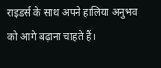राइडर्स के साथ अपने हालिया अनुभव को आगे बढ़ाना चाहते हैं।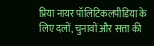प्रिया नायर पॉलिटिकलपीडिया के लिए दलों, चुनावों और सत्ता की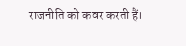राजनीति को कवर करती हैं।